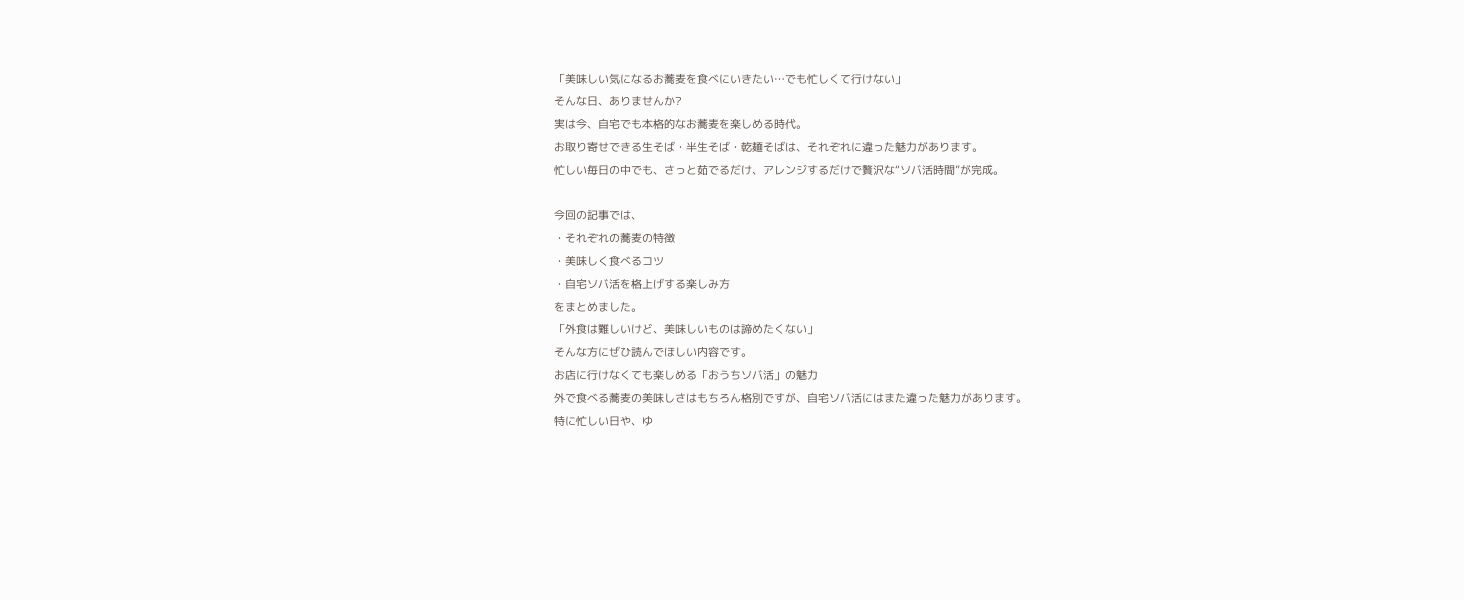「美味しい気になるお蕎麦を食べにいきたい…でも忙しくて行けない」
そんな日、ありませんか?
実は今、自宅でも本格的なお蕎麦を楽しめる時代。
お取り寄せできる生そば・半生そば・乾麺そばは、それぞれに違った魅力があります。
忙しい毎日の中でも、さっと茹でるだけ、アレンジするだけで贅沢な“ソバ活時間”が完成。

今回の記事では、
・それぞれの蕎麦の特徴
・美味しく食べるコツ
・自宅ソバ活を格上げする楽しみ方
をまとめました。
「外食は難しいけど、美味しいものは諦めたくない」
そんな方にぜひ読んでほしい内容です。
お店に行けなくても楽しめる「おうちソバ活」の魅力
外で食べる蕎麦の美味しさはもちろん格別ですが、自宅ソバ活にはまた違った魅力があります。
特に忙しい日や、ゆ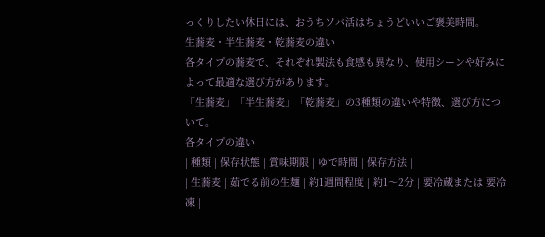っくりしたい休日には、おうちソバ活はちょうどいいご褒美時間。
生蕎麦・半生蕎麦・乾蕎麦の違い
各タイプの蕎麦で、それぞれ製法も食感も異なり、使用シーンや好みによって最適な選び方があります。
「生蕎麦」「半生蕎麦」「乾蕎麦」の3種類の違いや特徴、選び方について。
各タイプの違い
| 種類 | 保存状態 | 賞味期限 | ゆで時間 | 保存方法 |
| 生蕎麦 | 茹でる前の生麺 | 約1週間程度 | 約1〜2分 | 要冷蔵または 要冷凍 |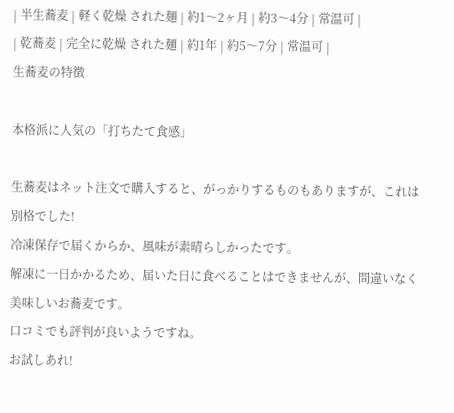| 半生蕎麦 | 軽く乾燥 された麺 | 約1〜2ヶ月 | 約3〜4分 | 常温可 |
| 乾蕎麦 | 完全に乾燥 された麺 | 約1年 | 約5〜7分 | 常温可 |
生蕎麦の特徴

本格派に人気の「打ちたて食感」

生蕎麦はネット注文で購入すると、がっかりするものもありますが、これは別格でした!
冷凍保存で届くからか、風味が素晴らしかったです。
解凍に一日かかるため、届いた日に食べることはできませんが、間違いなく美味しいお蕎麦です。
口コミでも評判が良いようですね。
お試しあれ!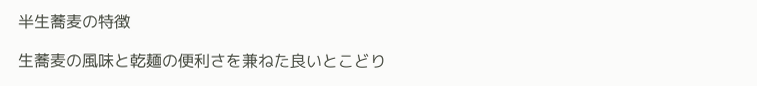半生蕎麦の特徴

生蕎麦の風味と乾麺の便利さを兼ねた良いとこどり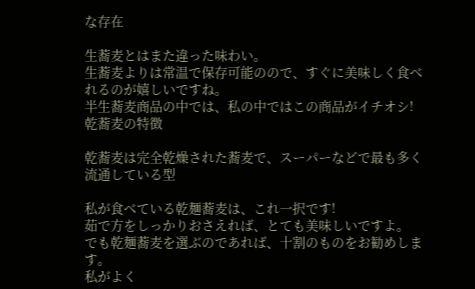な存在

生蕎麦とはまた違った味わい。
生蕎麦よりは常温で保存可能のので、すぐに美味しく食べれるのが嬉しいですね。
半生蕎麦商品の中では、私の中ではこの商品がイチオシ!
乾蕎麦の特徴

乾蕎麦は完全乾燥された蕎麦で、スーパーなどで最も多く流通している型

私が食べている乾麺蕎麦は、これ一択です!
茹で方をしっかりおさえれば、とても美味しいですよ。
でも乾麺蕎麦を選ぶのであれば、十割のものをお勧めします。
私がよく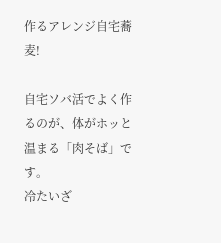作るアレンジ自宅蕎麦!

自宅ソバ活でよく作るのが、体がホッと温まる「肉そば」です。
冷たいざ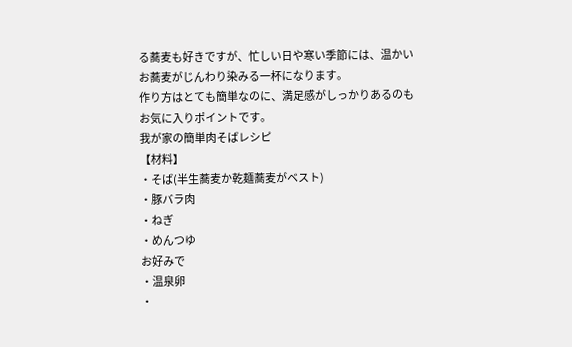る蕎麦も好きですが、忙しい日や寒い季節には、温かいお蕎麦がじんわり染みる一杯になります。
作り方はとても簡単なのに、満足感がしっかりあるのもお気に入りポイントです。
我が家の簡単肉そばレシピ
【材料】
・そば(半生蕎麦か乾麺蕎麦がベスト)
・豚バラ肉
・ねぎ
・めんつゆ
お好みで
・温泉卵
・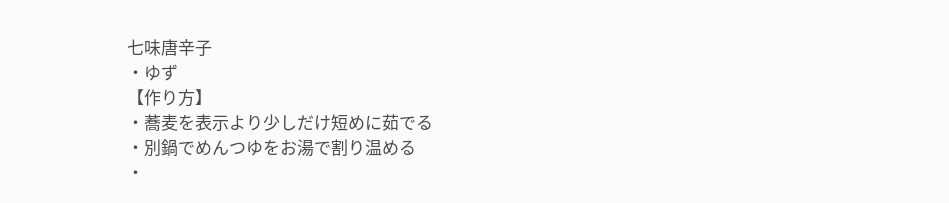七味唐辛子
・ゆず
【作り方】
・蕎麦を表示より少しだけ短めに茹でる
・別鍋でめんつゆをお湯で割り温める
・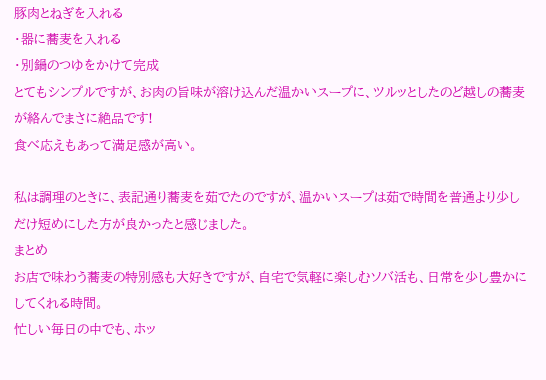豚肉とねぎを入れる
・器に蕎麦を入れる
・別鍋のつゆをかけて完成
とてもシンプルですが、お肉の旨味が溶け込んだ温かいスープに、ツルッとしたのど越しの蕎麦が絡んでまさに絶品です!
食べ応えもあって満足感が高い。

私は調理のときに、表記通り蕎麦を茹でたのですが、温かいスープは茹で時間を普通より少しだけ短めにした方が良かったと感じました。
まとめ
お店で味わう蕎麦の特別感も大好きですが、自宅で気軽に楽しむソバ活も、日常を少し豊かにしてくれる時間。
忙しい毎日の中でも、ホッ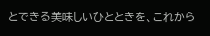とできる美味しいひとときを、これから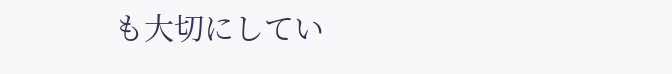も大切にしてい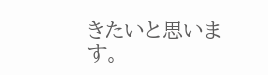きたいと思います。